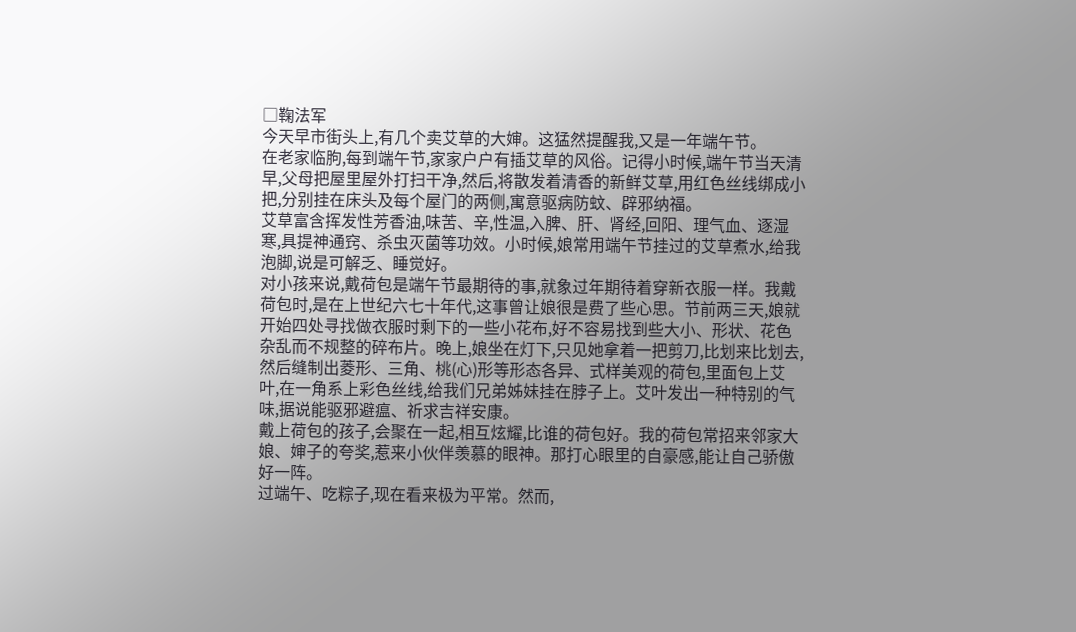□鞠法军
今天早市街头上,有几个卖艾草的大婶。这猛然提醒我,又是一年端午节。
在老家临朐,每到端午节,家家户户有插艾草的风俗。记得小时候,端午节当天清早,父母把屋里屋外打扫干净,然后,将散发着清香的新鲜艾草,用红色丝线绑成小把,分别挂在床头及每个屋门的两侧,寓意驱病防蚊、辟邪纳福。
艾草富含挥发性芳香油,味苦、辛,性温,入脾、肝、肾经,回阳、理气血、逐湿寒,具提神通窍、杀虫灭菌等功效。小时候,娘常用端午节挂过的艾草煮水,给我泡脚,说是可解乏、睡觉好。
对小孩来说,戴荷包是端午节最期待的事,就象过年期待着穿新衣服一样。我戴荷包时,是在上世纪六七十年代,这事曾让娘很是费了些心思。节前两三天,娘就开始四处寻找做衣服时剩下的一些小花布,好不容易找到些大小、形状、花色杂乱而不规整的碎布片。晚上,娘坐在灯下,只见她拿着一把剪刀,比划来比划去,然后缝制出菱形、三角、桃(心)形等形态各异、式样美观的荷包,里面包上艾叶,在一角系上彩色丝线,给我们兄弟姊妹挂在脖子上。艾叶发出一种特别的气味,据说能驱邪避瘟、祈求吉祥安康。
戴上荷包的孩子,会聚在一起,相互炫耀,比谁的荷包好。我的荷包常招来邻家大娘、婶子的夸奖,惹来小伙伴羡慕的眼神。那打心眼里的自豪感,能让自己骄傲好一阵。
过端午、吃粽子,现在看来极为平常。然而,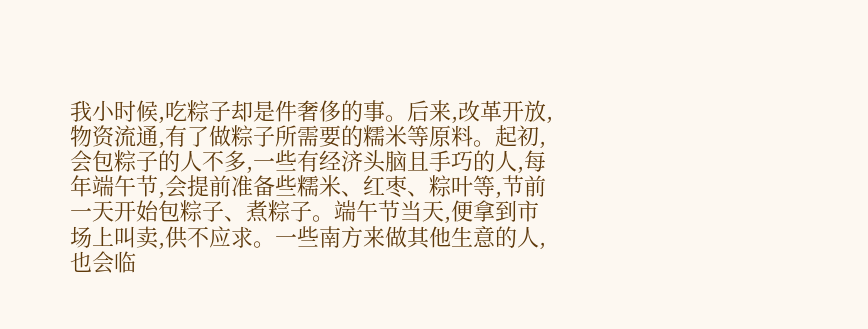我小时候,吃粽子却是件奢侈的事。后来,改革开放,物资流通,有了做粽子所需要的糯米等原料。起初,会包粽子的人不多,一些有经济头脑且手巧的人,每年端午节,会提前准备些糯米、红枣、粽叶等,节前一天开始包粽子、煮粽子。端午节当天,便拿到市场上叫卖,供不应求。一些南方来做其他生意的人,也会临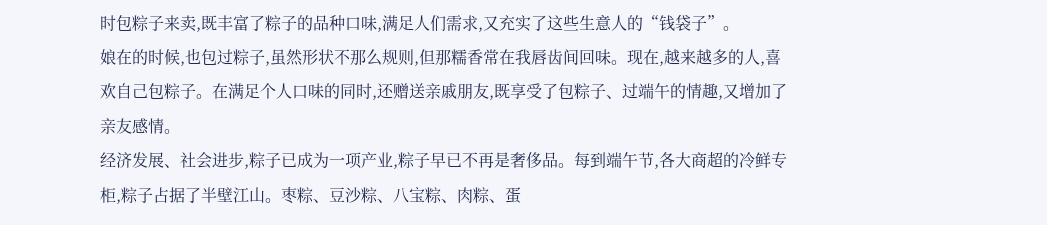时包粽子来卖,既丰富了粽子的品种口味,满足人们需求,又充实了这些生意人的“钱袋子”。
娘在的时候,也包过粽子,虽然形状不那么规则,但那糯香常在我唇齿间回味。现在,越来越多的人,喜欢自己包粽子。在满足个人口味的同时,还赠送亲戚朋友,既享受了包粽子、过端午的情趣,又增加了亲友感情。
经济发展、社会进步,粽子已成为一项产业,粽子早已不再是奢侈品。每到端午节,各大商超的冷鲜专柜,粽子占据了半壁江山。枣粽、豆沙粽、八宝粽、肉粽、蛋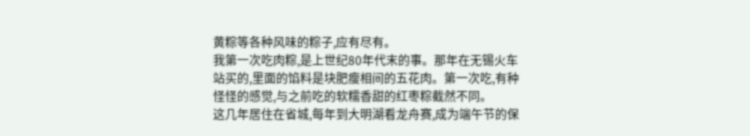黄粽等各种风味的粽子,应有尽有。
我第一次吃肉粽,是上世纪80年代末的事。那年在无锡火车站买的,里面的馅料是块肥瘦相间的五花肉。第一次吃,有种怪怪的感觉,与之前吃的软糯香甜的红枣粽截然不同。
这几年居住在省城,每年到大明湖看龙舟赛,成为端午节的保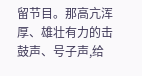留节目。那高亢浑厚、雄壮有力的击鼓声、号子声,给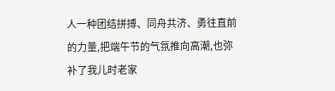人一种团结拼搏、同舟共济、勇往直前的力量,把端午节的气氛推向高潮,也弥补了我儿时老家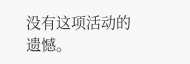没有这项活动的遗憾。